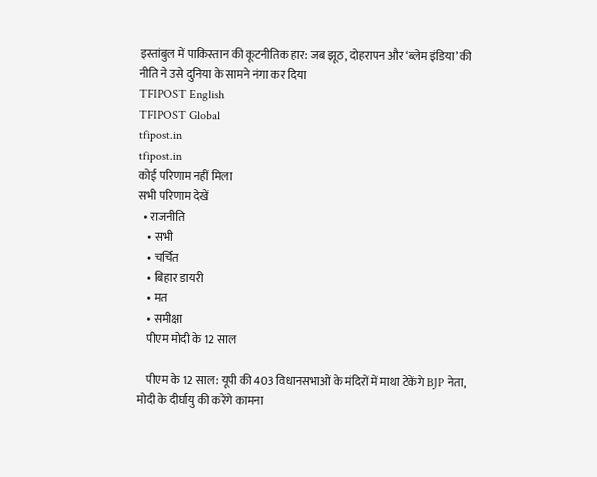इस्तांबुल में पाकिस्तान की कूटनीतिक हार: जब झूठ, दोहरापन और ‘ब्लेम इंडिया’ की नीति ने उसे दुनिया के सामने नंगा कर दिया
TFIPOST English
TFIPOST Global
tfipost.in
tfipost.in
कोई परिणाम नहीं मिला
सभी परिणाम देखें
  • राजनीति
    • सभी
    • चर्चित
    • बिहार डायरी
    • मत
    • समीक्षा
    पीएम मोदी के 12 साल

    पीएम के 12 साल: यूपी की 403 विधानसभाओं के मंदिरों में माथा टेकेंगे BJP नेता, मोदी के दीर्घायु की करेंगे कामना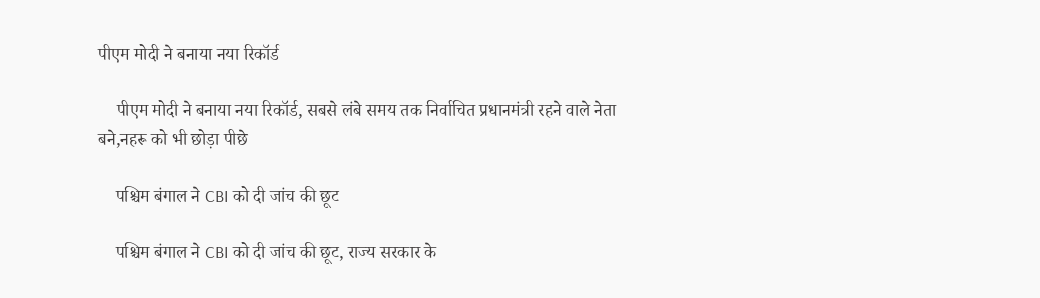पीएम मोदी ने बनाया नया रिकॉर्ड

    पीएम मोदी ने बनाया नया रिकॉर्ड, सबसे लंबे समय तक निर्वाचित प्रधानमंत्री रहने वाले नेता बने,नहरू को भी छोड़ा पीछे

    पश्चिम बंगाल ने CBI को दी जांच की छूट

    पश्चिम बंगाल ने CBI को दी जांच की छूट, राज्य सरकार के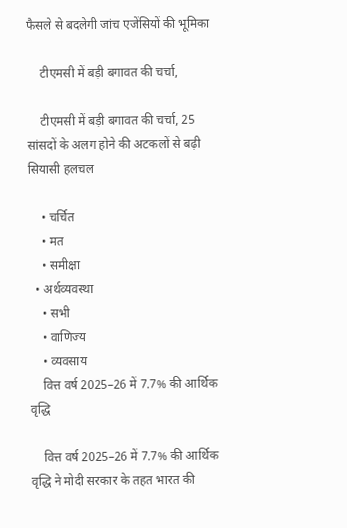फैसले से बदलेगी जांच एजेंसियों की भूमिका

    टीएमसी में बड़ी बगावत की चर्चा,

    टीएमसी में बड़ी बगावत की चर्चा, 25 सांसदों के अलग होने की अटकलों से बढ़ी सियासी हलचल

    • चर्चित
    • मत
    • समीक्षा
  • अर्थव्यवस्था
    • सभी
    • वाणिज्य
    • व्यवसाय
    वित्त वर्ष 2025–26 में 7.7% की आर्थिक वृद्धि

    वित्त वर्ष 2025–26 में 7.7% की आर्थिक वृद्धि ने मोदी सरकार के तहत भारत की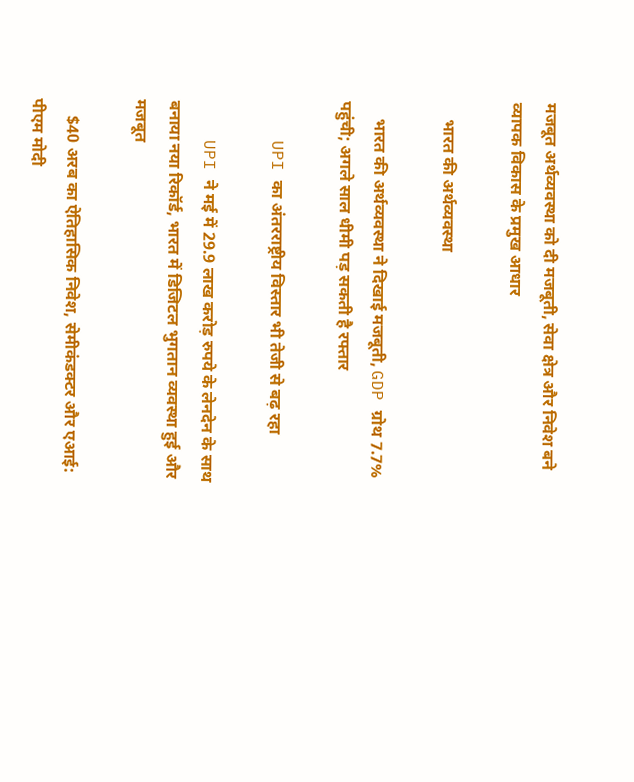मजबूत अर्थव्यवस्था को दी मजबूती, सेवा क्षेत्र और निवेश बने व्यापक विकास के प्रमुख आधार

    भारत की अर्थव्यवस्था

    भारत की अर्थव्यवस्था ने दिखाई मजबूती, GDP ग्रोथ 7.7% पहुंची; अगले साल धीमी पड़ सकती है रफ्तार

    UPI का अंतरराष्ट्रीय विस्तार भी तेजी से बढ़ रहा

    UPI ने मई में 29.9 लाख करोड़ रुपये के लेनदेन के साथ बनाया नया रिकॉर्ड, भारत में डिजिटल भुगतान व्यवस्था हुई और मजबूत

    $40 अरब का ऐतिहासिक निवेश, सेमीकंडक्टर और एआई: पीएम मोदी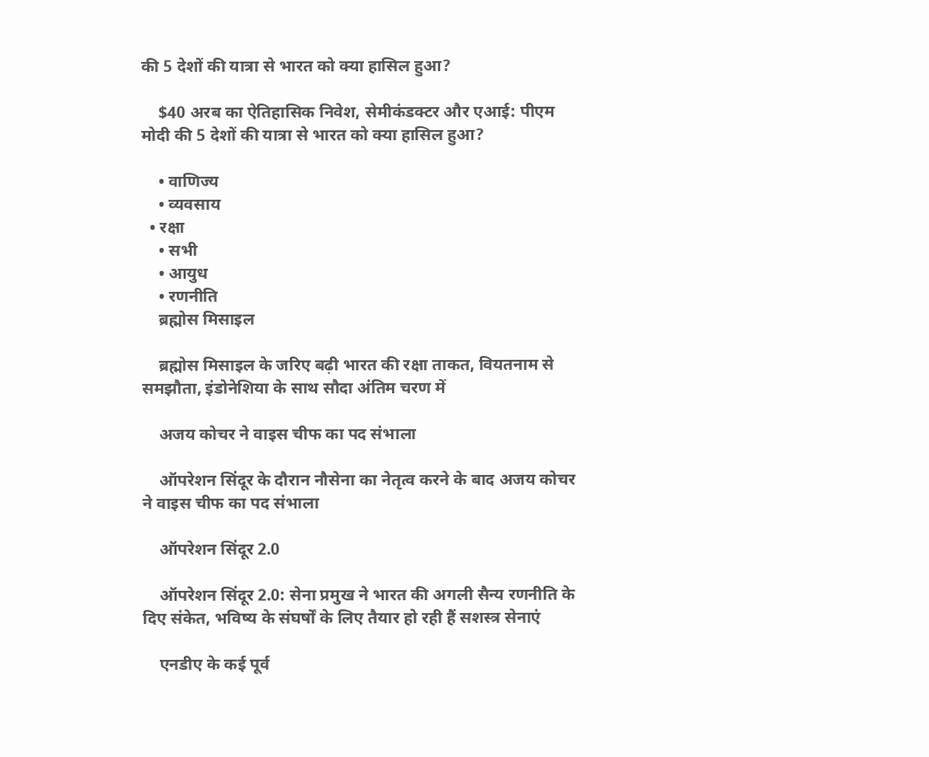की 5 देशों की यात्रा से भारत को क्या हासिल हुआ?

    $40 अरब का ऐतिहासिक निवेश, सेमीकंडक्टर और एआई: पीएम मोदी की 5 देशों की यात्रा से भारत को क्या हासिल हुआ?

    • वाणिज्य
    • व्यवसाय
  • रक्षा
    • सभी
    • आयुध
    • रणनीति
    ब्रह्मोस मिसाइल

    ब्रह्मोस मिसाइल के जरिए बढ़ी भारत की रक्षा ताकत, वियतनाम से समझौता, इंडोनेशिया के साथ सौदा अंतिम चरण में

    अजय कोचर ने वाइस चीफ का पद संभाला

    ऑपरेशन सिंदूर के दौरान नौसेना का नेतृत्व करने के बाद अजय कोचर ने वाइस चीफ का पद संभाला

    ऑपरेशन सिंदूर 2.0

    ऑपरेशन सिंदूर 2.0: सेना प्रमुख ने भारत की अगली सैन्य रणनीति के दिए संकेत, भविष्य के संघर्षों के लिए तैयार हो रही हैं सशस्त्र सेनाएं

    एनडीए के कई पूर्व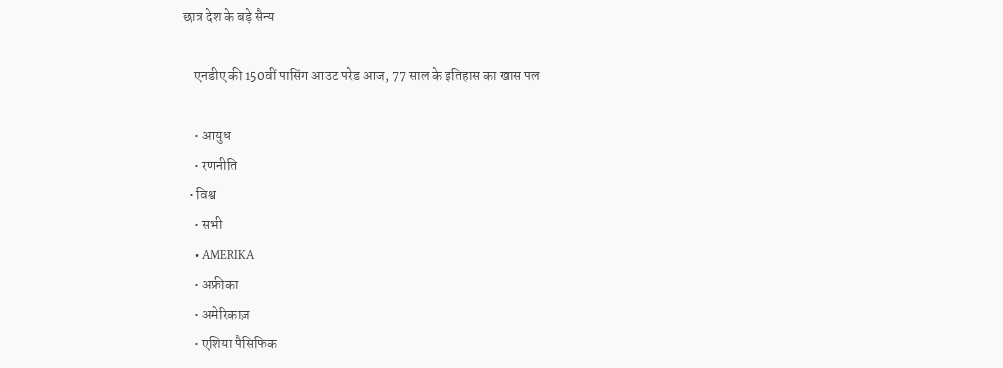छात्र देश के बड़े सैन्य

    एनडीए की 150वीं पासिंग आउट परेड आज, 77 साल के इतिहास का खास पल

    • आयुध
    • रणनीति
  • विश्व
    • सभी
    • AMERIKA
    • अफ्रीका
    • अमेरिकाज़
    • एशिया पैसिफिक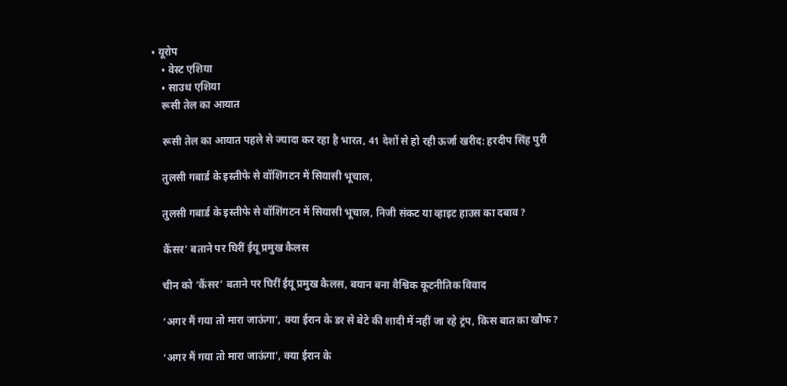• यूरोप
    • वेस्ट एशिया
    • साउथ एशिया
    रूसी तेल का आयात

    रूसी तेल का आयात पहले से ज्यादा कर रहा है भारत, 41 देशों से हो रही ऊर्जा खरीद: हरदीप सिंह पुरी

    तुलसी गबार्ड के इस्तीफे से वॉशिंगटन में सियासी भूचाल,

    तुलसी गबार्ड के इस्तीफे से वॉशिंगटन में सियासी भूचाल, निजी संकट या व्हाइट हाउस का दबाव?

    कैंसर’ बताने पर घिरीं ईयू प्रमुख कैलस

    चीन को ‘कैंसर’ बताने पर घिरीं ईयू प्रमुख कैलस, बयान बना वैश्विक कूटनीतिक विवाद

    ‘अगर मैं गया तो मारा जाऊंगा’, क्या ईरान के डर से बेटे की शादी में नहीं जा रहे ट्रंप, किस बात का खौफ?

    ‘अगर मैं गया तो मारा जाऊंगा’, क्या ईरान के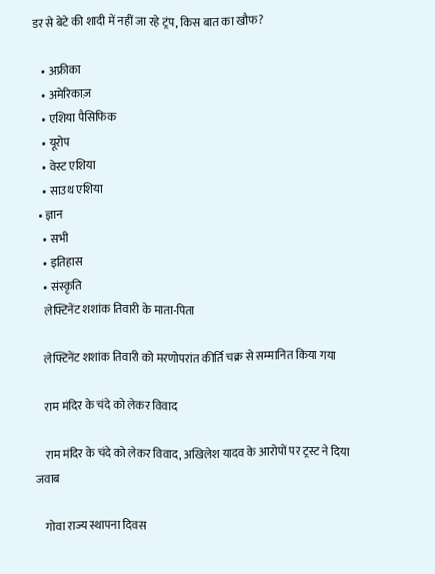डर से बेटे की शादी में नहीं जा रहे ट्रंप, किस बात का खौफ?

    • अफ्रीका
    • अमेरिकाज़
    • एशिया पैसिफिक
    • यूरोप
    • वेस्ट एशिया
    • साउथ एशिया
  • ज्ञान
    • सभी
    • इतिहास
    • संस्कृति
    लेफ्टिनेंट शशांक तिवारी के माता-पिता

    लेफ्टिनेंट शशांक तिवारी को मरणोपरांत कीर्ति चक्र से सम्मानित किया गया

    राम मंदिर के चंदे को लेकर विवाद

    राम मंदिर के चंदे को लेकर विवाद, अखिलेश यादव के आरोपों पर ट्रस्ट ने दिया जवाब

    गोवा राज्य स्थापना दिवस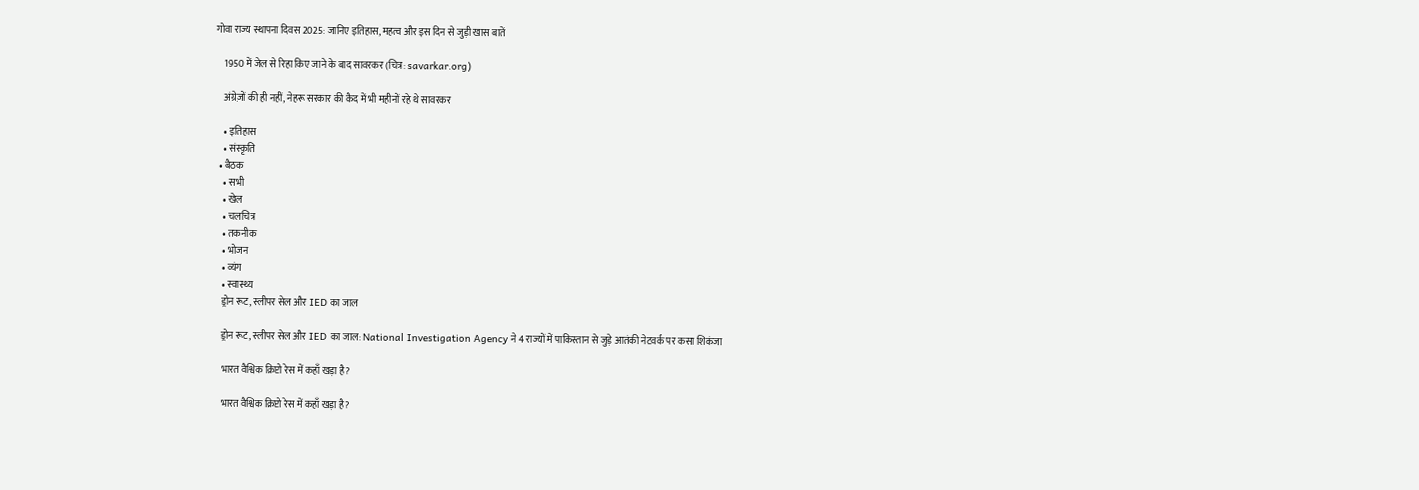गोवा राज्य स्थापना दिवस 2025: जानिए इतिहास, महत्व और इस दिन से जुड़ी खास बातें

    1950 में जेल से रिहा किए जाने के बाद सावरकर (चित्र: savarkar.org)

    अंग्रेज़ों की ही नहीं, नेहरू सरकार की कैद में भी महीनों रहे थे सावरकर

    • इतिहास
    • संस्कृति
  • बैठक
    • सभी
    • खेल
    • चलचित्र
    • तकनीक
    • भोजन
    • व्यंग
    • स्वास्थ्य
    ड्रोन रूट, स्लीपर सेल और IED का जाल

    ड्रोन रूट, स्लीपर सेल और IED का जाल: National Investigation Agency ने 4 राज्यों में पाकिस्तान से जुड़े आतंकी नेटवर्क पर कसा शिकंजा

    भारत वैश्विक क्रिप्टो रेस में कहाँ खड़ा है?

    भारत वैश्विक क्रिप्टो रेस में कहाँ खड़ा है?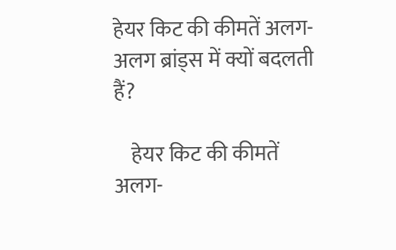हेयर किट की कीमतें अलग-अलग ब्रांड्स में क्यों बदलती हैं?

    हेयर किट की कीमतें अलग-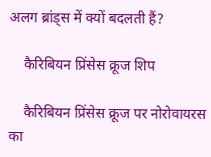अलग ब्रांड्स में क्यों बदलती हैं?

    कैरिबियन प्रिंसेस क्रूज शिप

    कैरिबियन प्रिंसेस क्रूज पर नोरोवायरस का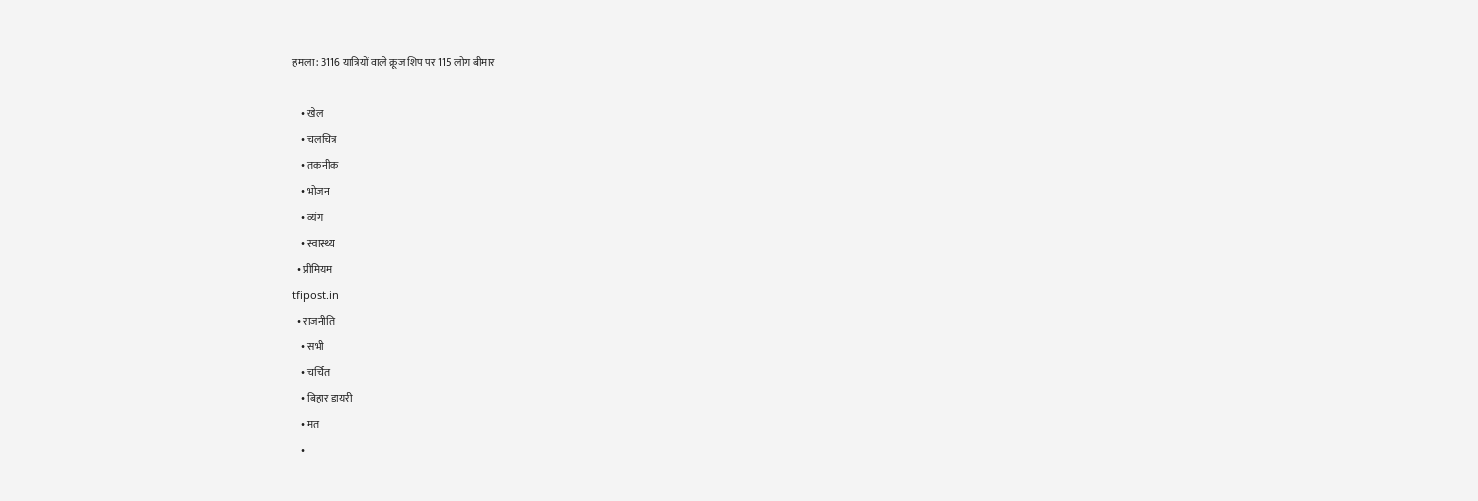हमला: 3116 यात्रियों वाले क्रूज शिप पर 115 लोग बीमार

    • खेल
    • चलचित्र
    • तकनीक
    • भोजन
    • व्यंग
    • स्वास्थ्य
  • प्रीमियम
tfipost.in
  • राजनीति
    • सभी
    • चर्चित
    • बिहार डायरी
    • मत
    •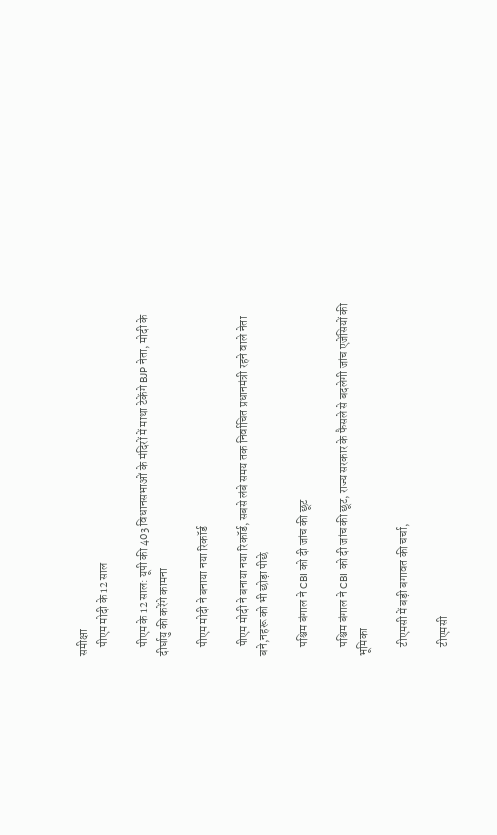समीक्षा
    पीएम मोदी के 12 साल

    पीएम के 12 साल: यूपी की 403 विधानसभाओं के मंदिरों में माथा टेकेंगे BJP नेता, मोदी के दीर्घायु की करेंगे कामना

    पीएम मोदी ने बनाया नया रिकॉर्ड

    पीएम मोदी ने बनाया नया रिकॉर्ड, सबसे लंबे समय तक निर्वाचित प्रधानमंत्री रहने वाले नेता बने,नहरू को भी छोड़ा पीछे

    पश्चिम बंगाल ने CBI को दी जांच की छूट

    पश्चिम बंगाल ने CBI को दी जांच की छूट, राज्य सरकार के फैसले से बदलेगी जांच एजेंसियों की भूमिका

    टीएमसी में बड़ी बगावत की चर्चा,

    टीएमसी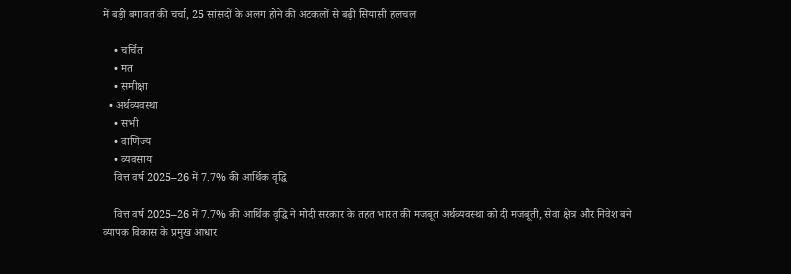में बड़ी बगावत की चर्चा, 25 सांसदों के अलग होने की अटकलों से बढ़ी सियासी हलचल

    • चर्चित
    • मत
    • समीक्षा
  • अर्थव्यवस्था
    • सभी
    • वाणिज्य
    • व्यवसाय
    वित्त वर्ष 2025–26 में 7.7% की आर्थिक वृद्धि

    वित्त वर्ष 2025–26 में 7.7% की आर्थिक वृद्धि ने मोदी सरकार के तहत भारत की मजबूत अर्थव्यवस्था को दी मजबूती, सेवा क्षेत्र और निवेश बने व्यापक विकास के प्रमुख आधार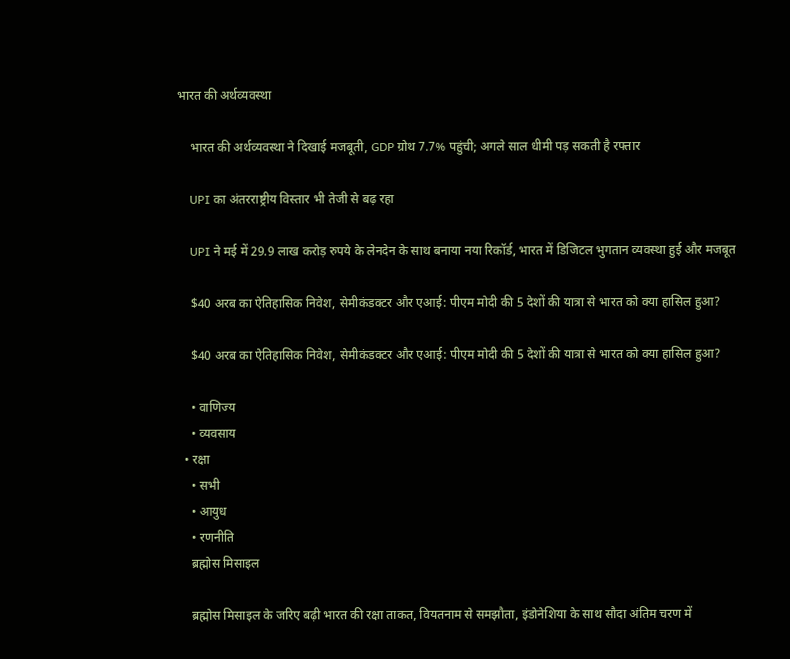भारत की अर्थव्यवस्था

    भारत की अर्थव्यवस्था ने दिखाई मजबूती, GDP ग्रोथ 7.7% पहुंची; अगले साल धीमी पड़ सकती है रफ्तार

    UPI का अंतरराष्ट्रीय विस्तार भी तेजी से बढ़ रहा

    UPI ने मई में 29.9 लाख करोड़ रुपये के लेनदेन के साथ बनाया नया रिकॉर्ड, भारत में डिजिटल भुगतान व्यवस्था हुई और मजबूत

    $40 अरब का ऐतिहासिक निवेश, सेमीकंडक्टर और एआई: पीएम मोदी की 5 देशों की यात्रा से भारत को क्या हासिल हुआ?

    $40 अरब का ऐतिहासिक निवेश, सेमीकंडक्टर और एआई: पीएम मोदी की 5 देशों की यात्रा से भारत को क्या हासिल हुआ?

    • वाणिज्य
    • व्यवसाय
  • रक्षा
    • सभी
    • आयुध
    • रणनीति
    ब्रह्मोस मिसाइल

    ब्रह्मोस मिसाइल के जरिए बढ़ी भारत की रक्षा ताकत, वियतनाम से समझौता, इंडोनेशिया के साथ सौदा अंतिम चरण में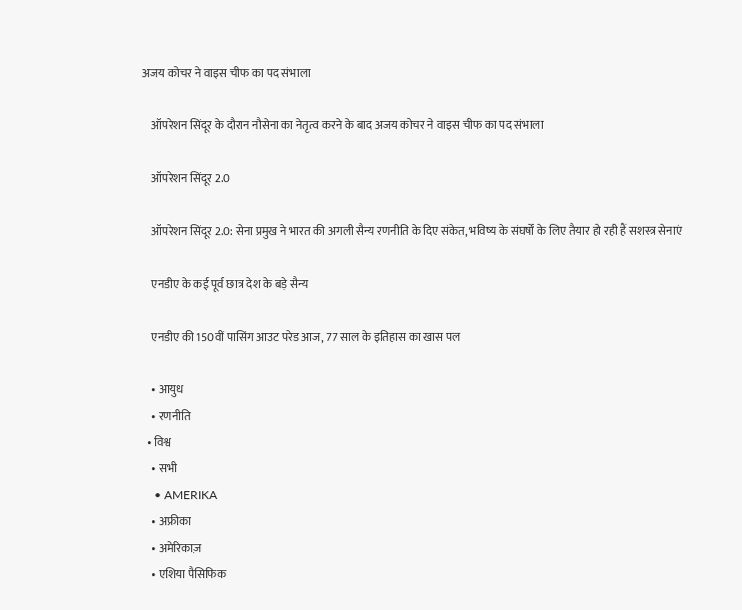अजय कोचर ने वाइस चीफ का पद संभाला

    ऑपरेशन सिंदूर के दौरान नौसेना का नेतृत्व करने के बाद अजय कोचर ने वाइस चीफ का पद संभाला

    ऑपरेशन सिंदूर 2.0

    ऑपरेशन सिंदूर 2.0: सेना प्रमुख ने भारत की अगली सैन्य रणनीति के दिए संकेत, भविष्य के संघर्षों के लिए तैयार हो रही हैं सशस्त्र सेनाएं

    एनडीए के कई पूर्व छात्र देश के बड़े सैन्य

    एनडीए की 150वीं पासिंग आउट परेड आज, 77 साल के इतिहास का खास पल

    • आयुध
    • रणनीति
  • विश्व
    • सभी
    • AMERIKA
    • अफ्रीका
    • अमेरिकाज़
    • एशिया पैसिफिक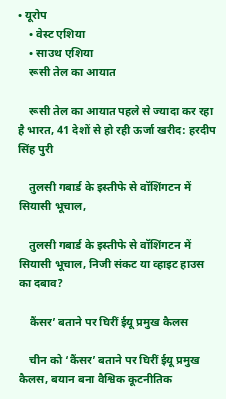• यूरोप
    • वेस्ट एशिया
    • साउथ एशिया
    रूसी तेल का आयात

    रूसी तेल का आयात पहले से ज्यादा कर रहा है भारत, 41 देशों से हो रही ऊर्जा खरीद: हरदीप सिंह पुरी

    तुलसी गबार्ड के इस्तीफे से वॉशिंगटन में सियासी भूचाल,

    तुलसी गबार्ड के इस्तीफे से वॉशिंगटन में सियासी भूचाल, निजी संकट या व्हाइट हाउस का दबाव?

    कैंसर’ बताने पर घिरीं ईयू प्रमुख कैलस

    चीन को ‘कैंसर’ बताने पर घिरीं ईयू प्रमुख कैलस, बयान बना वैश्विक कूटनीतिक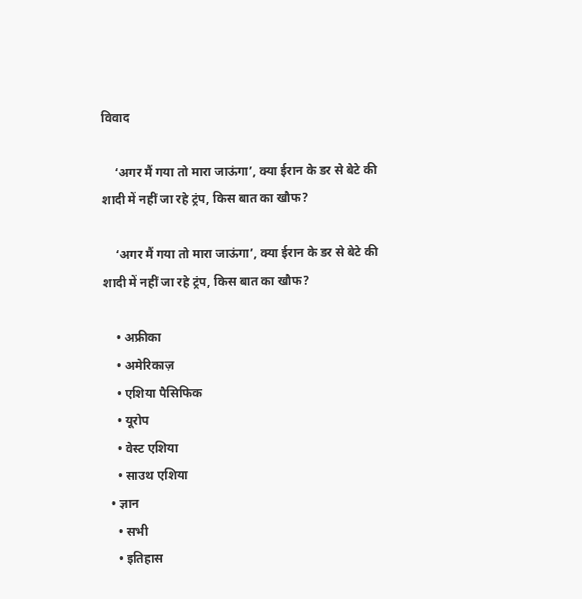विवाद

    ‘अगर मैं गया तो मारा जाऊंगा’, क्या ईरान के डर से बेटे की शादी में नहीं जा रहे ट्रंप, किस बात का खौफ?

    ‘अगर मैं गया तो मारा जाऊंगा’, क्या ईरान के डर से बेटे की शादी में नहीं जा रहे ट्रंप, किस बात का खौफ?

    • अफ्रीका
    • अमेरिकाज़
    • एशिया पैसिफिक
    • यूरोप
    • वेस्ट एशिया
    • साउथ एशिया
  • ज्ञान
    • सभी
    • इतिहास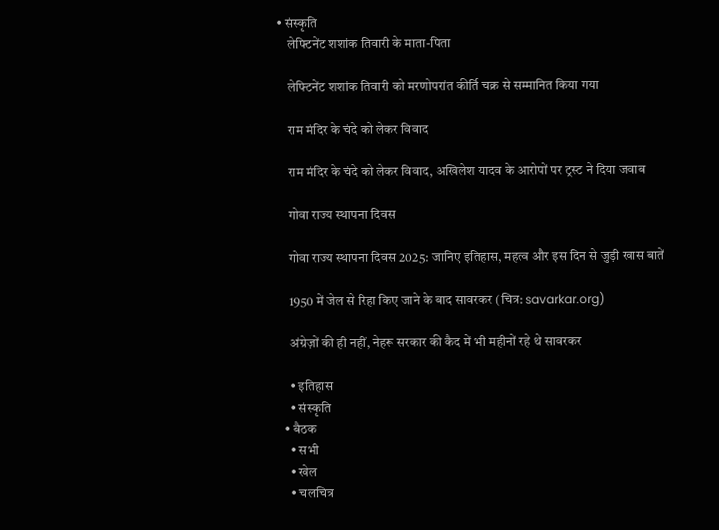• संस्कृति
    लेफ्टिनेंट शशांक तिवारी के माता-पिता

    लेफ्टिनेंट शशांक तिवारी को मरणोपरांत कीर्ति चक्र से सम्मानित किया गया

    राम मंदिर के चंदे को लेकर विवाद

    राम मंदिर के चंदे को लेकर विवाद, अखिलेश यादव के आरोपों पर ट्रस्ट ने दिया जवाब

    गोवा राज्य स्थापना दिवस

    गोवा राज्य स्थापना दिवस 2025: जानिए इतिहास, महत्व और इस दिन से जुड़ी खास बातें

    1950 में जेल से रिहा किए जाने के बाद सावरकर (चित्र: savarkar.org)

    अंग्रेज़ों की ही नहीं, नेहरू सरकार की कैद में भी महीनों रहे थे सावरकर

    • इतिहास
    • संस्कृति
  • बैठक
    • सभी
    • खेल
    • चलचित्र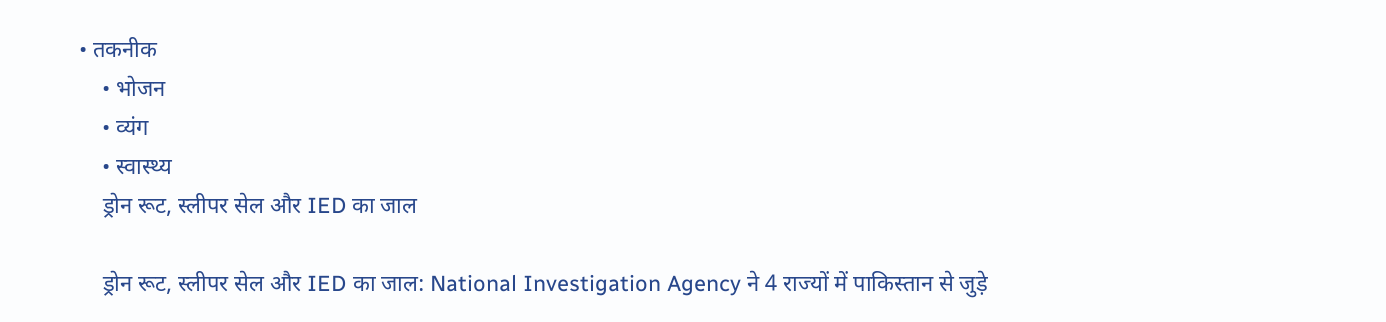• तकनीक
    • भोजन
    • व्यंग
    • स्वास्थ्य
    ड्रोन रूट, स्लीपर सेल और IED का जाल

    ड्रोन रूट, स्लीपर सेल और IED का जाल: National Investigation Agency ने 4 राज्यों में पाकिस्तान से जुड़े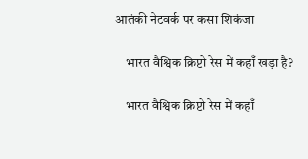आतंकी नेटवर्क पर कसा शिकंजा

    भारत वैश्विक क्रिप्टो रेस में कहाँ खड़ा है?

    भारत वैश्विक क्रिप्टो रेस में कहाँ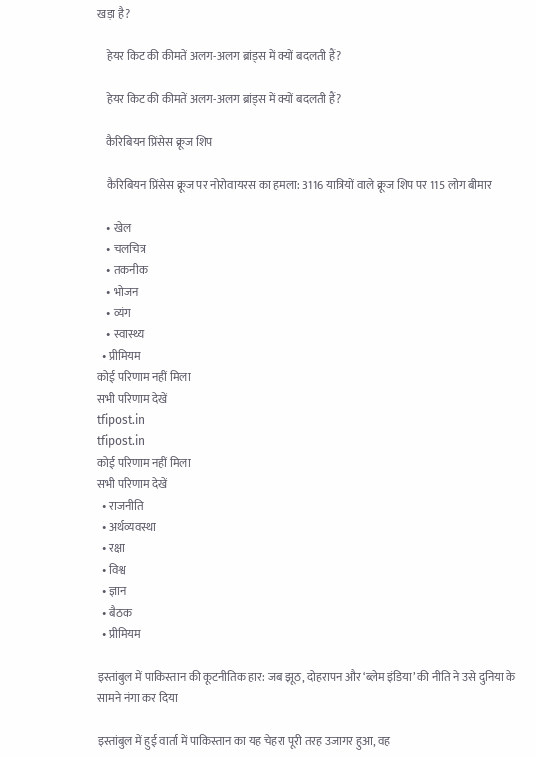खड़ा है?

    हेयर किट की कीमतें अलग-अलग ब्रांड्स में क्यों बदलती हैं?

    हेयर किट की कीमतें अलग-अलग ब्रांड्स में क्यों बदलती हैं?

    कैरिबियन प्रिंसेस क्रूज शिप

    कैरिबियन प्रिंसेस क्रूज पर नोरोवायरस का हमला: 3116 यात्रियों वाले क्रूज शिप पर 115 लोग बीमार

    • खेल
    • चलचित्र
    • तकनीक
    • भोजन
    • व्यंग
    • स्वास्थ्य
  • प्रीमियम
कोई परिणाम नहीं मिला
सभी परिणाम देखें
tfipost.in
tfipost.in
कोई परिणाम नहीं मिला
सभी परिणाम देखें
  • राजनीति
  • अर्थव्यवस्था
  • रक्षा
  • विश्व
  • ज्ञान
  • बैठक
  • प्रीमियम

इस्तांबुल में पाकिस्तान की कूटनीतिक हार: जब झूठ, दोहरापन और ‘ब्लेम इंडिया’ की नीति ने उसे दुनिया के सामने नंगा कर दिया

इस्तांबुल में हुई वार्ता में पाकिस्तान का यह चेहरा पूरी तरह उजागर हुआ, वह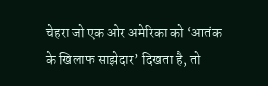चेहरा जो एक ओर अमेरिका को ‘आतंक के खिलाफ साझेदार’ दिखता है, तो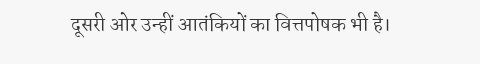दूसरी ओर उन्हीं आतंकियों का वित्तपोषक भी है।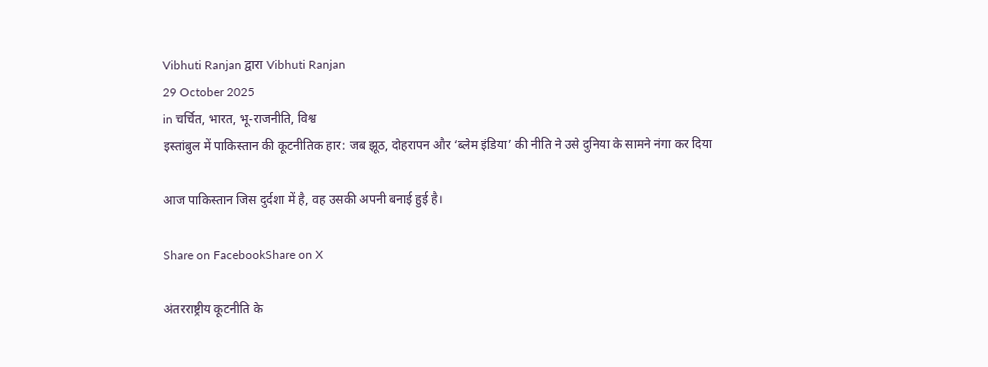Vibhuti Ranjan द्वारा Vibhuti Ranjan
29 October 2025
in चर्चित, भारत, भू-राजनीति, विश्व
इस्तांबुल में पाकिस्तान की कूटनीतिक हार: जब झूठ, दोहरापन और ‘ब्लेम इंडिया’ की नीति ने उसे दुनिया के सामने नंगा कर दिया

आज पाकिस्तान जिस दुर्दशा में है, वह उसकी अपनी बनाई हुई है।

Share on FacebookShare on X

अंतरराष्ट्रीय कूटनीति के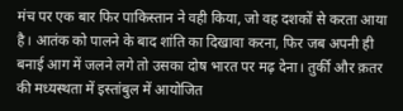मंच पर एक बार फिर पाकिस्तान ने वही किया, जो वह दशकों से करता आया है। आतंक को पालने के बाद शांति का दिखावा करना, फिर जब अपनी ही बनाई आग में जलने लगे तो उसका दोष भारत पर मढ़ देना। तुर्की और क़तर की मध्यस्थता में इस्तांबुल में आयोजित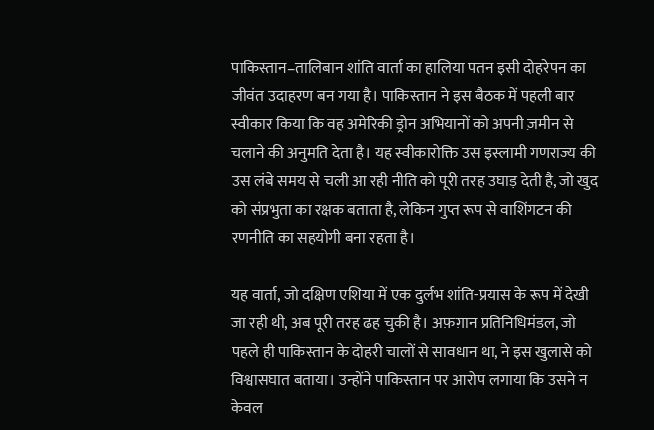पाकिस्तान–तालिबान शांति वार्ता का हालिया पतन इसी दोहरेपन का जीवंत उदाहरण बन गया है। पाकिस्तान ने इस बैठक में पहली बार स्वीकार किया कि वह अमेरिकी ड्रोन अभियानों को अपनी ज़मीन से चलाने की अनुमति देता है। यह स्वीकारोक्ति उस इस्लामी गणराज्य की उस लंबे समय से चली आ रही नीति को पूरी तरह उघाड़ देती है, जो खुद को संप्रभुता का रक्षक बताता है, लेकिन गुप्त रूप से वाशिंगटन की रणनीति का सहयोगी बना रहता है।

यह वार्ता, जो दक्षिण एशिया में एक दुर्लभ शांति-प्रयास के रूप में देखी जा रही थी, अब पूरी तरह ढह चुकी है। अफ़ग़ान प्रतिनिधिमंडल, जो पहले ही पाकिस्तान के दोहरी चालों से सावधान था, ने इस खुलासे को विश्वासघात बताया। उन्होंने पाकिस्तान पर आरोप लगाया कि उसने न केवल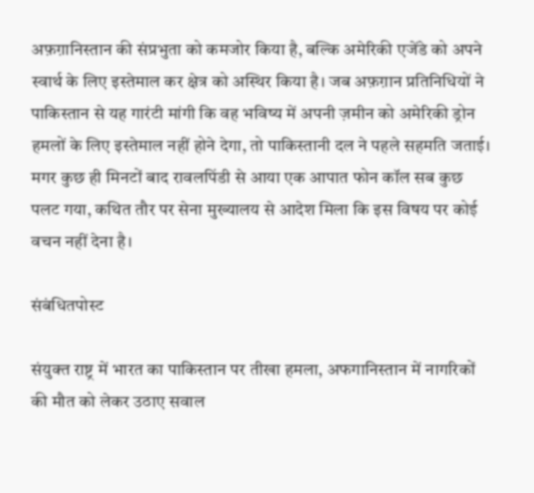अफ़ग़ानिस्तान की संप्रभुता को कमजोर किया है, बल्कि अमेरिकी एजेंडे को अपने स्वार्थ के लिए इस्तेमाल कर क्षेत्र को अस्थिर किया है। जब अफ़ग़ान प्रतिनिधियों ने पाकिस्तान से यह गारंटी मांगी कि वह भविष्य में अपनी ज़मीन को अमेरिकी ड्रोन हमलों के लिए इस्तेमाल नहीं होने देगा, तो पाकिस्तानी दल ने पहले सहमति जताई। मगर कुछ ही मिनटों बाद रावलपिंडी से आया एक आपात फोन कॉल सब कुछ पलट गया, कथित तौर पर सेना मुख्यालय से आदेश मिला कि इस विषय पर कोई वचन नहीं देना है।

संबंधितपोस्ट

संयुक्त राष्ट्र में भारत का पाकिस्तान पर तीखा हमला, अफगानिस्तान में नागरिकों की मौत को लेकर उठाए सवाल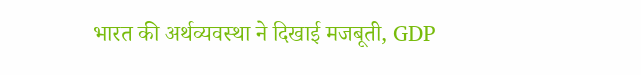भारत की अर्थव्यवस्था ने दिखाई मजबूती, GDP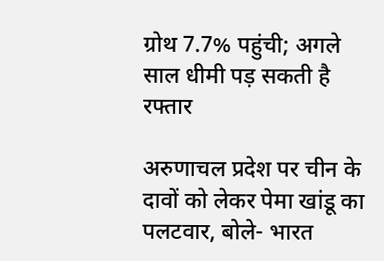ग्रोथ 7.7% पहुंची; अगले साल धीमी पड़ सकती है रफ्तार

अरुणाचल प्रदेश पर चीन के दावों को लेकर पेमा खांडू का पलटवार, बोले- भारत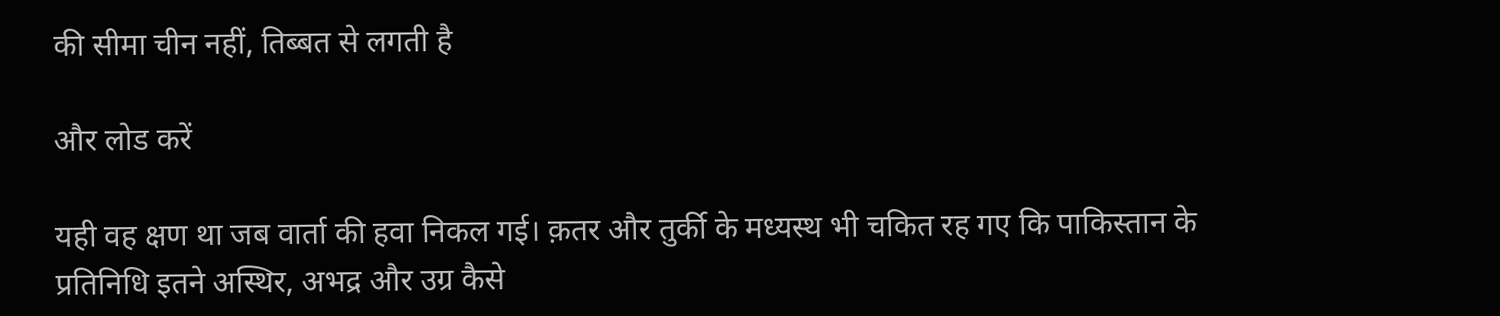की सीमा चीन नहीं, तिब्बत से लगती है

और लोड करें

यही वह क्षण था जब वार्ता की हवा निकल गई। क़तर और तुर्की के मध्यस्थ भी चकित रह गए कि पाकिस्तान के प्रतिनिधि इतने अस्थिर, अभद्र और उग्र कैसे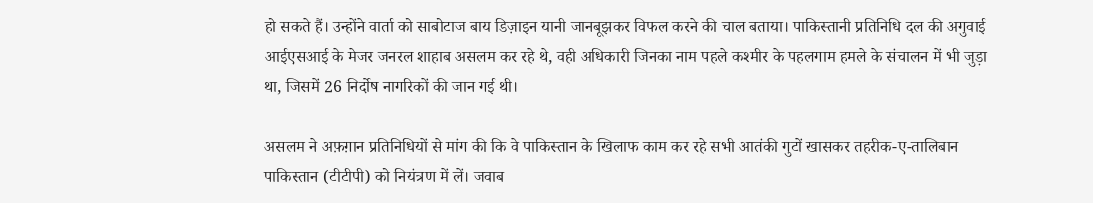हो सकते हैं। उन्होंने वार्ता को साबोटाज बाय डिज़ाइन यानी जानबूझकर विफल करने की चाल बताया। पाकिस्तानी प्रतिनिधि दल की अगुवाई आईएसआई के मेजर जनरल शाहाब असलम कर रहे थे, वही अधिकारी जिनका नाम पहले कश्मीर के पहलगाम हमले के संचालन में भी जुड़ा था, जिसमें 26 निर्दोष नागरिकों की जान गई थी।

असलम ने अफ़ग़ान प्रतिनिधियों से मांग की कि वे पाकिस्तान के खिलाफ काम कर रहे सभी आतंकी गुटों खासकर तहरीक-ए-तालिबान पाकिस्तान (टीटीपी) को नियंत्रण में लें। जवाब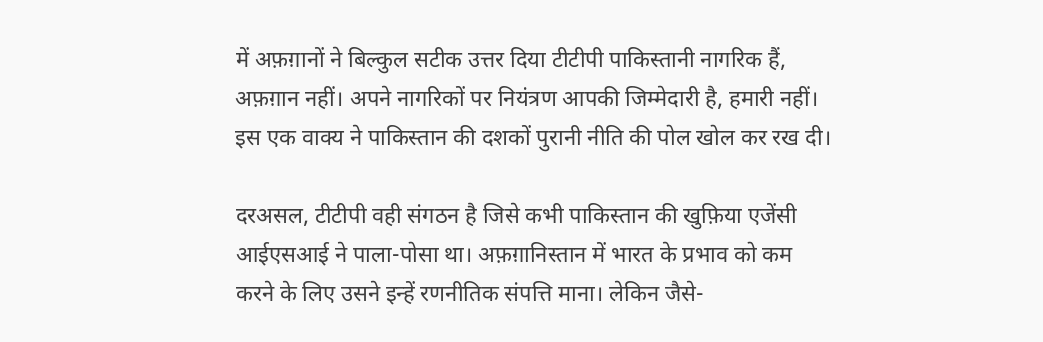में अफ़ग़ानों ने बिल्कुल सटीक उत्तर दिया टीटीपी पाकिस्तानी नागरिक हैं, अफ़ग़ान नहीं। अपने नागरिकों पर नियंत्रण आपकी जिम्मेदारी है, हमारी नहीं। इस एक वाक्य ने पाकिस्तान की दशकों पुरानी नीति की पोल खोल कर रख दी।

दरअसल, टीटीपी वही संगठन है जिसे कभी पाकिस्तान की खुफ़िया एजेंसी आईएसआई ने पाला-पोसा था। अफ़ग़ानिस्तान में भारत के प्रभाव को कम करने के लिए उसने इन्हें रणनीतिक संपत्ति माना। लेकिन जैसे-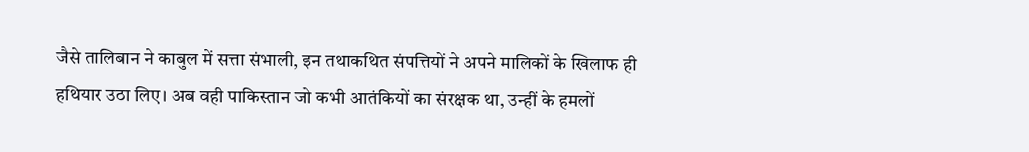जैसे तालिबान ने काबुल में सत्ता संभाली, इन तथाकथित संपत्तियों ने अपने मालिकों के खिलाफ ही हथियार उठा लिए। अब वही पाकिस्तान जो कभी आतंकियों का संरक्षक था, उन्हीं के हमलों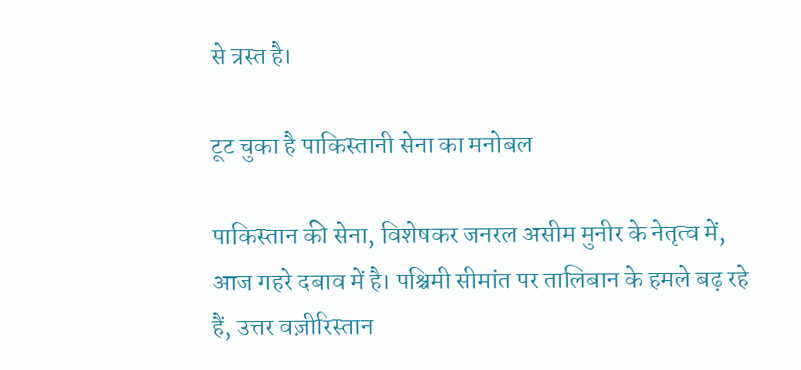से त्रस्त है।

टूट चुका है पाकिस्तानी सेना का मनोबल

पाकिस्तान की सेना, विशेषकर जनरल असीम मुनीर के नेतृत्व में, आज गहरे दबाव में है। पश्चिमी सीमांत पर तालिबान के हमले बढ़ रहे हैं, उत्तर वज़ीरिस्तान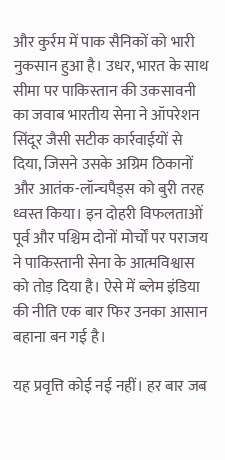और कुर्रम में पाक सैनिकों को भारी नुकसान हुआ है। उधर, भारत के साथ सीमा पर पाकिस्तान की उकसावनी का जवाब भारतीय सेना ने ऑपरेशन सिंदूर जैसी सटीक कार्रवाईयों से दिया, जिसने उसके अग्रिम ठिकानों और आतंक-लॉन्चपैड्स को बुरी तरह ध्वस्त किया। इन दोहरी विफलताओं पूर्व और पश्चिम दोनों मोर्चों पर पराजय ने पाकिस्तानी सेना के आत्मविश्वास को तोड़ दिया है। ऐसे में ब्लेम इंडिया की नीति एक बार फिर उनका आसान बहाना बन गई है।

यह प्रवृत्ति कोई नई नहीं। हर बार जब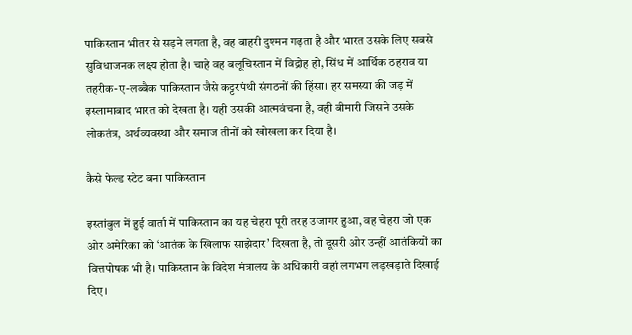पाकिस्तान भीतर से सड़ने लगता है, वह बाहरी दुश्मन गढ़ता है और भारत उसके लिए सबसे सुविधाजनक लक्ष्य होता है। चाहे वह बलूचिस्तान में विद्रोह हो, सिंध में आर्थिक ठहराव या तहरीक-ए-लब्बैक पाकिस्तान जैसे कट्टरपंथी संगठनों की हिंसा। हर समस्या की जड़ में इस्लामाबाद भारत को देखता है। यही उसकी आत्मवंचना है, वही बीमारी जिसने उसके लोकतंत्र, अर्थव्यवस्था और समाज तीनों को खोखला कर दिया है।

कैसे फेल्ड स्टेट बना पाकिस्तान

इस्तांबुल में हुई वार्ता में पाकिस्तान का यह चेहरा पूरी तरह उजागर हुआ, वह चेहरा जो एक ओर अमेरिका को ‘आतंक के खिलाफ साझेदार’ दिखता है, तो दूसरी ओर उन्हीं आतंकियों का वित्तपोषक भी है। पाकिस्तान के विदेश मंत्रालय के अधिकारी वहां लगभग लड़खड़ाते दिखाई दिए।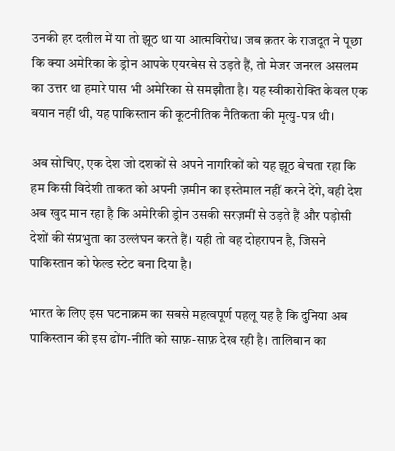उनकी हर दलील में या तो झूठ था या आत्मविरोध। जब क़तर के राजदूत ने पूछा कि क्या अमेरिका के ड्रोन आपके एयरबेस से उड़ते हैं, तो मेजर जनरल असलम का उत्तर था हमारे पास भी अमेरिका से समझौता है। यह स्वीकारोक्ति केवल एक बयान नहीं थी, यह पाकिस्तान की कूटनीतिक नैतिकता की मृत्यु-पत्र थी।

अब सोचिए, एक देश जो दशकों से अपने नागरिकों को यह झूठ बेचता रहा कि हम किसी विदेशी ताकत को अपनी ज़मीन का इस्तेमाल नहीं करने देंगे, वही देश अब खुद मान रहा है कि अमेरिकी ड्रोन उसकी सरज़मीं से उड़ते हैं और पड़ोसी देशों की संप्रभुता का उल्लंघन करते हैं। यही तो वह दोहरापन है, जिसने पाकिस्तान को फेल्ड स्टेट बना दिया है।

भारत के लिए इस घटनाक्रम का सबसे महत्वपूर्ण पहलू यह है कि दुनिया अब पाकिस्तान की इस ढोंग-नीति को साफ़-साफ़ देख रही है। तालिबान का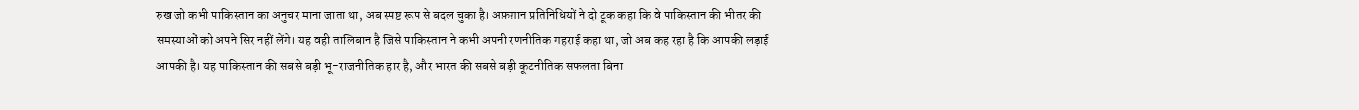रुख जो कभी पाकिस्तान का अनुचर माना जाता था, अब स्पष्ट रूप से बदल चुका है। अफ़ग़ान प्रतिनिधियों ने दो टूक कहा कि वे पाकिस्तान की भीतर की समस्याओं को अपने सिर नहीं लेंगे। यह वही तालिबान है जिसे पाकिस्तान ने कभी अपनी रणनीतिक गहराई कहा था, जो अब कह रहा है कि आपकी लड़ाई आपकी है। यह पाकिस्तान की सबसे बड़ी भू-राजनीतिक हार है, और भारत की सबसे बड़ी कूटनीतिक सफलता बिना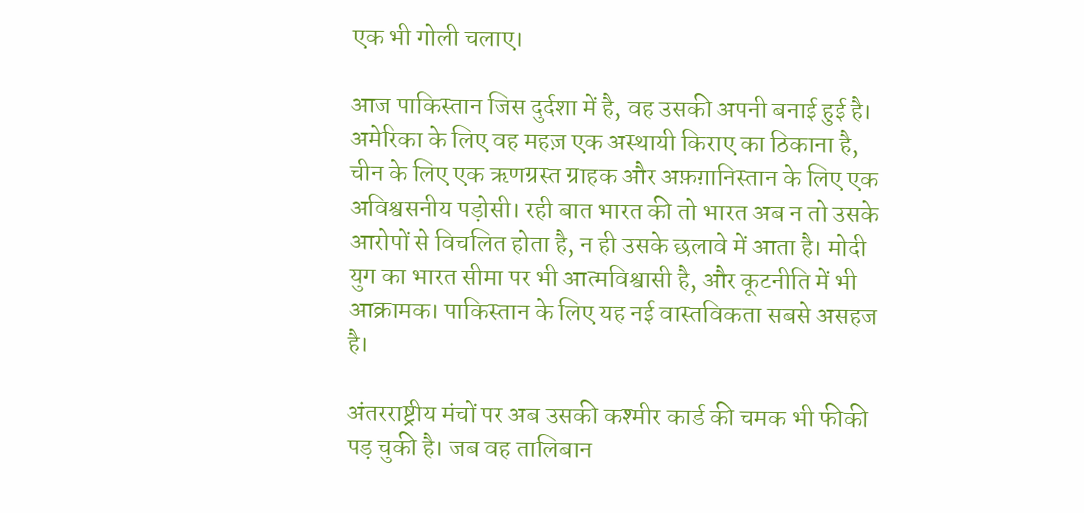एक भी गोली चलाए।

आज पाकिस्तान जिस दुर्दशा में है, वह उसकी अपनी बनाई हुई है। अमेरिका के लिए वह महज़ एक अस्थायी किराए का ठिकाना है, चीन के लिए एक ऋणग्रस्त ग्राहक और अफ़ग़ानिस्तान के लिए एक अविश्वसनीय पड़ोसी। रही बात भारत की तो भारत अब न तो उसके आरोपों से विचलित होता है, न ही उसके छलावे में आता है। मोदी युग का भारत सीमा पर भी आत्मविश्वासी है, और कूटनीति में भी आक्रामक। पाकिस्तान के लिए यह नई वास्तविकता सबसे असहज है।

अंतरराष्ट्रीय मंचों पर अब उसकी कश्मीर कार्ड की चमक भी फीकी पड़ चुकी है। जब वह तालिबान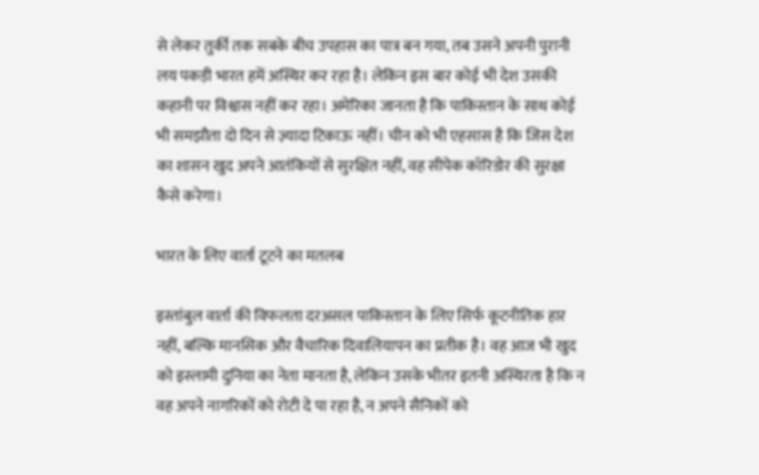से लेकर तुर्की तक सबके बीच उपहास का पात्र बन गया, तब उसने अपनी पुरानी लय पकड़ी भारत हमें अस्थिर कर रहा है। लेकिन इस बार कोई भी देश उसकी कहानी पर विश्वास नहीं कर रहा। अमेरिका जानता है कि पाकिस्तान के साथ कोई भी समझौता दो दिन से ज़्यादा टिकाऊ नहीं। चीन को भी एहसास है कि जिस देश का शासन खुद अपने आतंकियों से सुरक्षित नहीं, वह सीपेक कॉरिडोर की सुरक्षा कैसे करेगा।

भारत के लिए वार्ता टूटने का मतलब

इस्तांबुल वार्ता की विफलता दरअसल पाकिस्तान के लिए सिर्फ कूटनीतिक हार नहीं, बल्कि मानसिक और वैचारिक दिवालियापन का प्रतीक है। वह आज भी खुद को इस्लामी दुनिया का नेता मानता है, लेकिन उसके भीतर इतनी अस्थिरता है कि न वह अपने नागरिकों को रोटी दे पा रहा है, न अपने सैनिकों को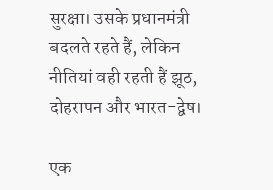सुरक्षा। उसके प्रधानमंत्री बदलते रहते हैं, लेकिन नीतियां वही रहती हैं झूठ, दोहरापन और भारत-द्वेष।

एक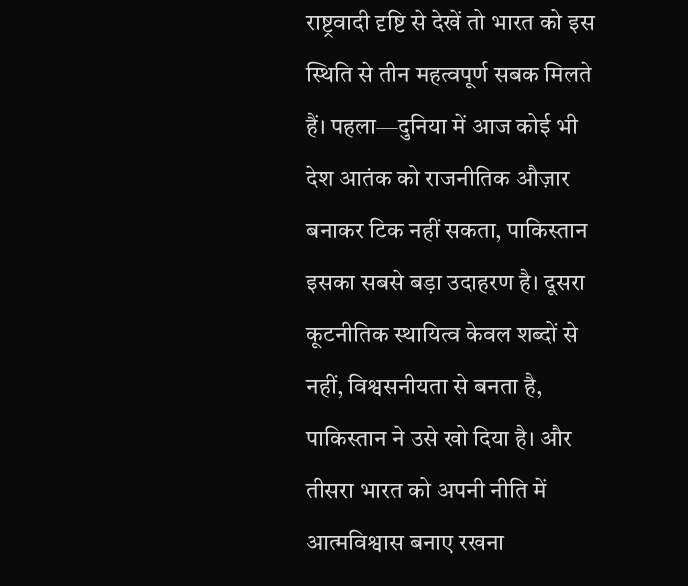राष्ट्रवादी दृष्टि से देखें तो भारत को इस स्थिति से तीन महत्वपूर्ण सबक मिलते हैं। पहला—दुनिया में आज कोई भी देश आतंक को राजनीतिक औज़ार बनाकर टिक नहीं सकता, पाकिस्तान इसका सबसे बड़ा उदाहरण है। दूसरा कूटनीतिक स्थायित्व केवल शब्दों से नहीं, विश्वसनीयता से बनता है, पाकिस्तान ने उसे खो दिया है। और तीसरा भारत को अपनी नीति में आत्मविश्वास बनाए रखना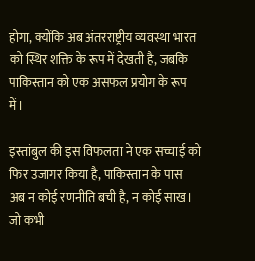होगा, क्योंकि अब अंतरराष्ट्रीय व्यवस्था भारत को स्थिर शक्ति के रूप में देखती है, जबकि पाकिस्तान को एक असफल प्रयोग के रूप में।

इस्तांबुल की इस विफलता ने एक सच्चाई को फिर उजागर किया है, पाकिस्तान के पास अब न कोई रणनीति बची है, न कोई साख। जो कभी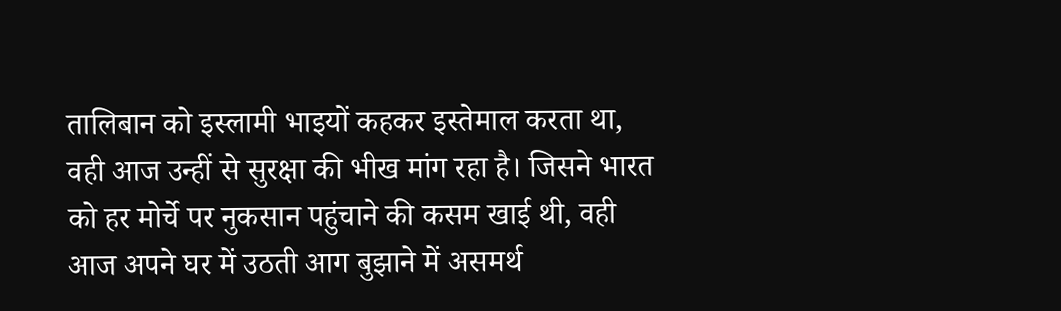तालिबान को इस्लामी भाइयों कहकर इस्तेमाल करता था, वही आज उन्हीं से सुरक्षा की भीख मांग रहा है। जिसने भारत को हर मोर्चे पर नुकसान पहुंचाने की कसम खाई थी, वही आज अपने घर में उठती आग बुझाने में असमर्थ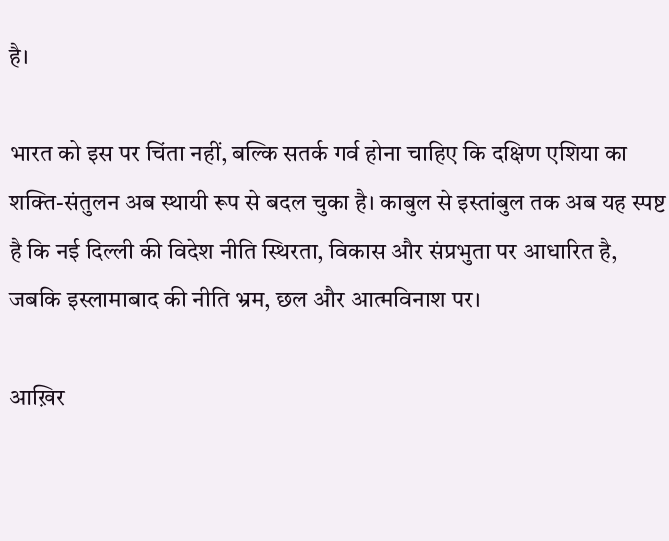है।

भारत को इस पर चिंता नहीं, बल्कि सतर्क गर्व होना चाहिए कि दक्षिण एशिया का शक्ति-संतुलन अब स्थायी रूप से बदल चुका है। काबुल से इस्तांबुल तक अब यह स्पष्ट है कि नई दिल्ली की विदेश नीति स्थिरता, विकास और संप्रभुता पर आधारित है, जबकि इस्लामाबाद की नीति भ्रम, छल और आत्मविनाश पर।

आख़िर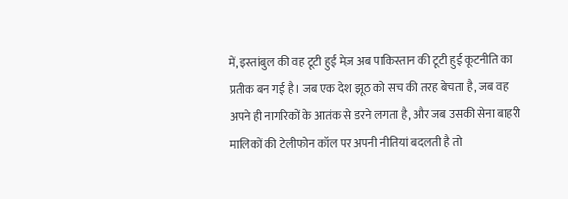में, इस्तांबुल की वह टूटी हुई मेज़ अब पाकिस्तान की टूटी हुई कूटनीति का प्रतीक बन गई है। जब एक देश झूठ को सच की तरह बेचता है, जब वह अपने ही नागरिकों के आतंक से डरने लगता है, और जब उसकी सेना बाहरी मालिकों की टेलीफोन कॉल पर अपनी नीतियां बदलती है तो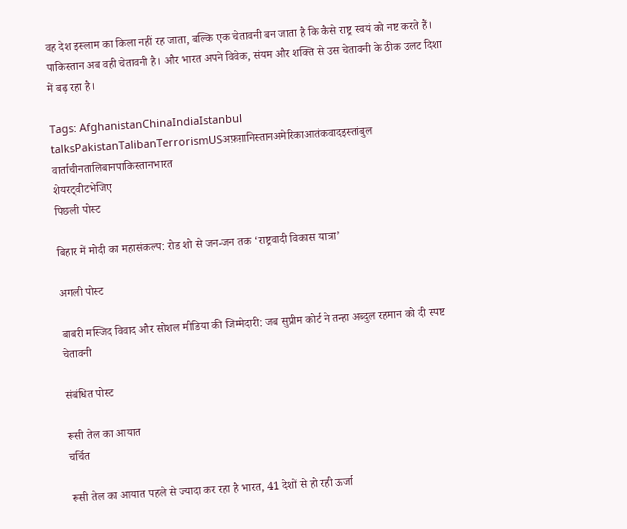वह देश इस्लाम का किला नहीं रह जाता, बल्कि एक चेतावनी बन जाता है कि कैसे राष्ट्र स्वयं को नष्ट करते हैं। पाकिस्तान अब वही चेतावनी है। और भारत अपने विवेक, संयम और शक्ति से उस चेतावनी के ठीक उलट दिशा में बढ़ रहा है।

Tags: AfghanistanChinaIndiaIstanbul talksPakistanTalibanTerrorismUSअफ़ग़ानिस्तानअमेरिकाआतंकवादइस्तांबुल वार्ताचीनतालिबानपाकिस्तानभारत
शेयरट्वीटभेजिए
पिछली पोस्ट

बिहार में मोदी का महासंकल्प: रोड शो से जन-जन तक ‘राष्ट्रवादी विकास यात्रा’

अगली पोस्ट

बाबरी मस्जिद विवाद और सोशल मीडिया की जिम्मेदारी: जब सुप्रीम कोर्ट ने तन्हा अब्दुल रहमान को दी स्पष्ट चेतावनी

संबंधित पोस्ट

रूसी तेल का आयात
चर्चित

रूसी तेल का आयात पहले से ज्यादा कर रहा है भारत, 41 देशों से हो रही ऊर्जा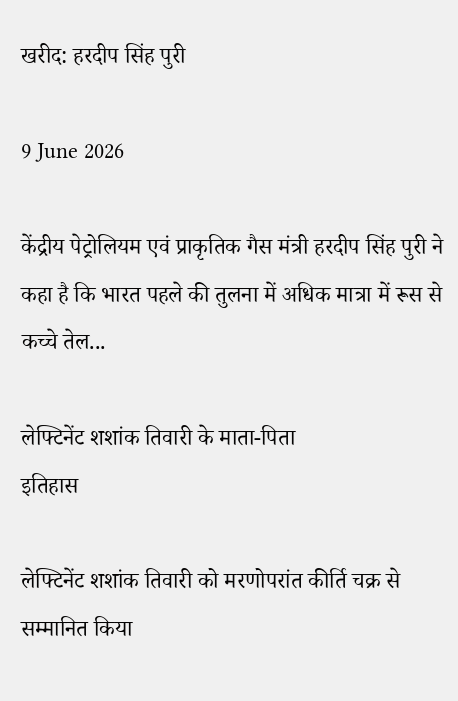खरीद: हरदीप सिंह पुरी

9 June 2026

केंद्रीय पेट्रोलियम एवं प्राकृतिक गैस मंत्री हरदीप सिंह पुरी ने कहा है कि भारत पहले की तुलना में अधिक मात्रा में रूस से कच्चे तेल...

लेफ्टिनेंट शशांक तिवारी के माता-पिता
इतिहास

लेफ्टिनेंट शशांक तिवारी को मरणोपरांत कीर्ति चक्र से सम्मानित किया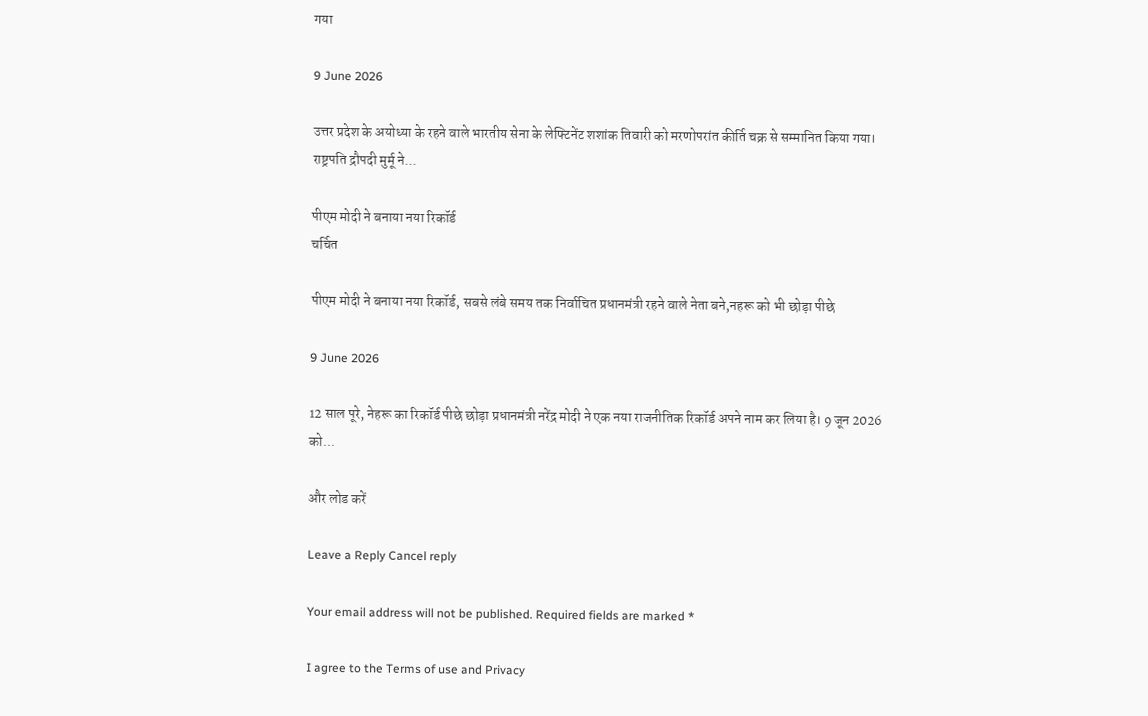गया

9 June 2026

उत्तर प्रदेश के अयोध्या के रहने वाले भारतीय सेना के लेफ्टिनेंट शशांक तिवारी को मरणोपरांत कीर्ति चक्र से सम्मानित किया गया। राष्ट्रपति द्रौपदी मुर्मू ने...

पीएम मोदी ने बनाया नया रिकॉर्ड
चर्चित

पीएम मोदी ने बनाया नया रिकॉर्ड, सबसे लंबे समय तक निर्वाचित प्रधानमंत्री रहने वाले नेता बने,नहरू को भी छोड़ा पीछे

9 June 2026

12 साल पूरे, नेहरू का रिकॉर्ड पीछे छोड़ा प्रधानमंत्री नरेंद्र मोदी ने एक नया राजनीतिक रिकॉर्ड अपने नाम कर लिया है। 9 जून 2026 को...

और लोड करें

Leave a Reply Cancel reply

Your email address will not be published. Required fields are marked *

I agree to the Terms of use and Privacy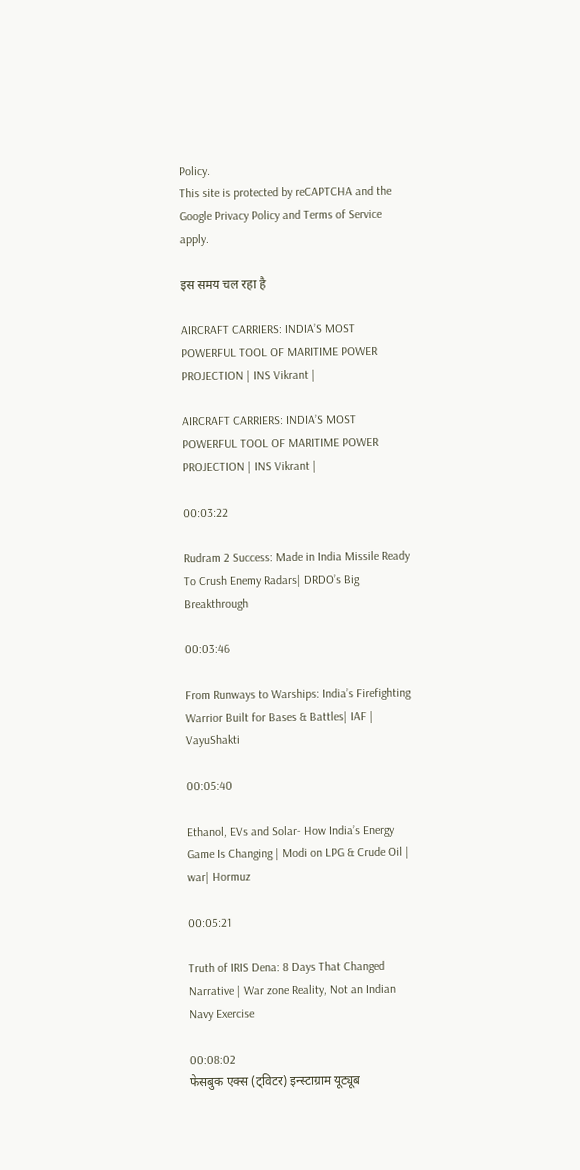Policy.
This site is protected by reCAPTCHA and the Google Privacy Policy and Terms of Service apply.

इस समय चल रहा है

AIRCRAFT CARRIERS: INDIA’S MOST POWERFUL TOOL OF MARITIME POWER PROJECTION | INS Vikrant |

AIRCRAFT CARRIERS: INDIA’S MOST POWERFUL TOOL OF MARITIME POWER PROJECTION | INS Vikrant |

00:03:22

Rudram 2 Success: Made in India Missile Ready To Crush Enemy Radars| DRDO’s Big Breakthrough

00:03:46

From Runways to Warships: India’s Firefighting Warrior Built for Bases & Battles| IAF | VayuShakti

00:05:40

Ethanol, EVs and Solar- How India’s Energy Game Is Changing | Modi on LPG & Crude Oil | war| Hormuz

00:05:21

Truth of IRIS Dena: 8 Days That Changed Narrative | War zone Reality, Not an Indian Navy Exercise

00:08:02
फेसबुक एक्स (ट्विटर) इन्स्टाग्राम यूट्यूब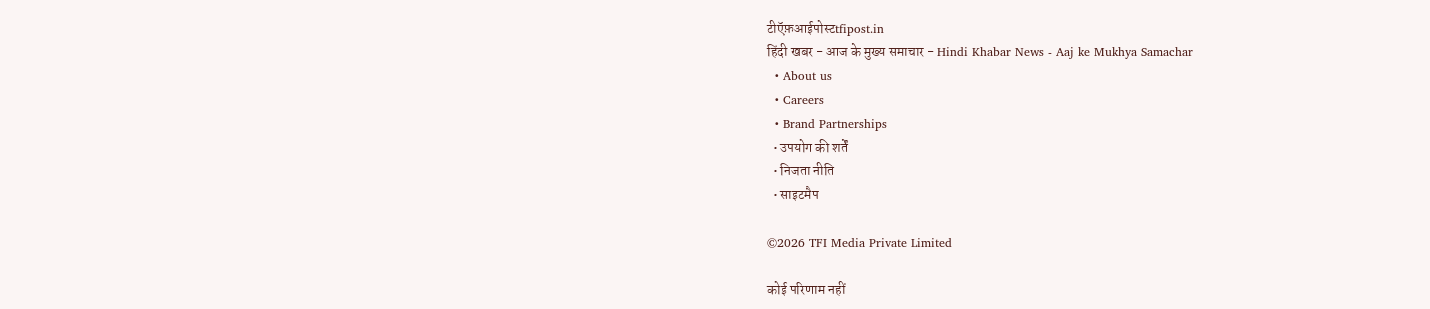टीऍफ़आईपोस्टtfipost.in
हिंदी खबर - आज के मुख्य समाचार - Hindi Khabar News - Aaj ke Mukhya Samachar
  • About us
  • Careers
  • Brand Partnerships
  • उपयोग की शर्तें
  • निजता नीति
  • साइटमैप

©2026 TFI Media Private Limited

कोई परिणाम नहीं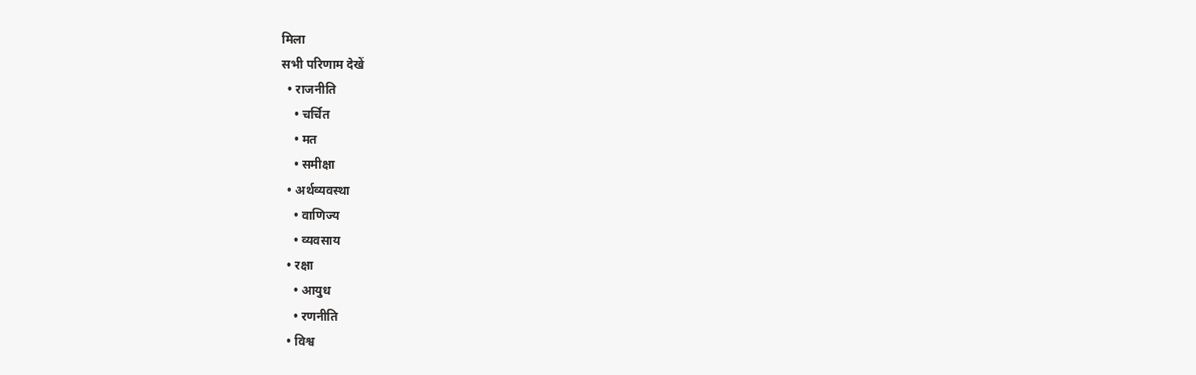मिला
सभी परिणाम देखें
  • राजनीति
    • चर्चित
    • मत
    • समीक्षा
  • अर्थव्यवस्था
    • वाणिज्य
    • व्यवसाय
  • रक्षा
    • आयुध
    • रणनीति
  • विश्व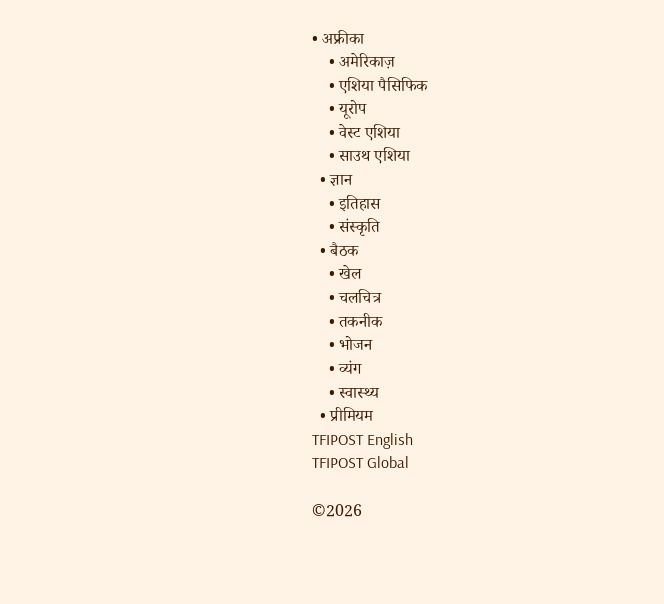• अफ्रीका
    • अमेरिकाज़
    • एशिया पैसिफिक
    • यूरोप
    • वेस्ट एशिया
    • साउथ एशिया
  • ज्ञान
    • इतिहास
    • संस्कृति
  • बैठक
    • खेल
    • चलचित्र
    • तकनीक
    • भोजन
    • व्यंग
    • स्वास्थ्य
  • प्रीमियम
TFIPOST English
TFIPOST Global

©2026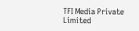TFI Media Private Limited